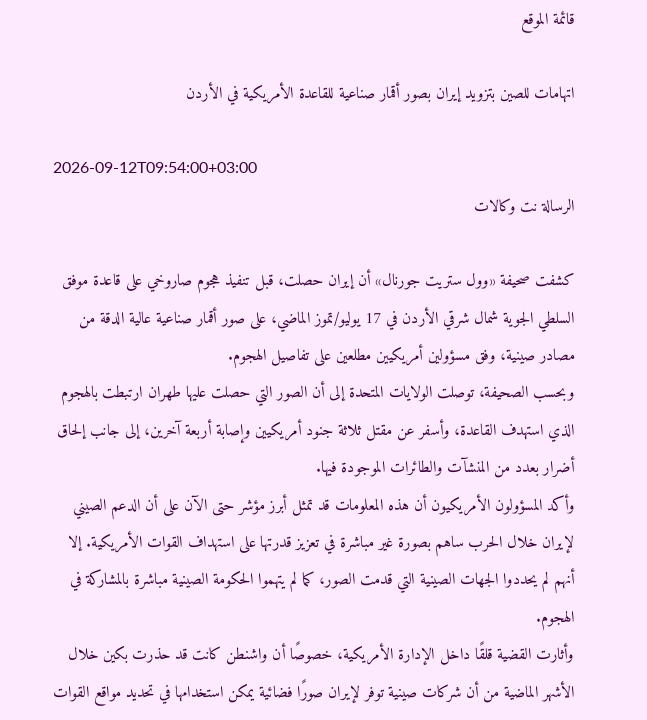قائمة الموقع

اتهامات للصين بتزويد إيران بصور أقمار صناعية للقاعدة الأمريكية في الأردن

2026-09-12T09:54:00+03:00
الرسالة نت وكالات

كشفت صحيفة «وول ستريت جورنال» أن إيران حصلت، قبل تنفيذ هجوم صاروخي على قاعدة موفق السلطي الجوية شمال شرقي الأردن في 17 يوليو/تموز الماضي، على صور أقمار صناعية عالية الدقة من مصادر صينية، وفق مسؤولين أمريكيين مطلعين على تفاصيل الهجوم.
وبحسب الصحيفة، توصلت الولايات المتحدة إلى أن الصور التي حصلت عليها طهران ارتبطت بالهجوم الذي استهدف القاعدة، وأسفر عن مقتل ثلاثة جنود أمريكيين وإصابة أربعة آخرين، إلى جانب إلحاق أضرار بعدد من المنشآت والطائرات الموجودة فيها.
وأكد المسؤولون الأمريكيون أن هذه المعلومات قد تمثل أبرز مؤشر حتى الآن على أن الدعم الصيني لإيران خلال الحرب ساهم بصورة غير مباشرة في تعزيز قدرتها على استهداف القوات الأمريكية. إلا أنهم لم يحددوا الجهات الصينية التي قدمت الصور، كما لم يتهموا الحكومة الصينية مباشرة بالمشاركة في الهجوم.
وأثارت القضية قلقًا داخل الإدارة الأمريكية، خصوصًا أن واشنطن كانت قد حذرت بكين خلال الأشهر الماضية من أن شركات صينية توفر لإيران صورًا فضائية يمكن استخدامها في تحديد مواقع القوات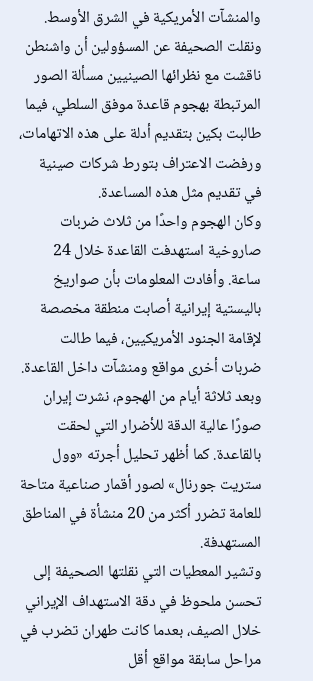والمنشآت الأمريكية في الشرق الأوسط.
ونقلت الصحيفة عن المسؤولين أن واشنطن ناقشت مع نظرائها الصينيين مسألة الصور المرتبطة بهجوم قاعدة موفق السلطي، فيما طالبت بكين بتقديم أدلة على هذه الاتهامات، ورفضت الاعتراف بتورط شركات صينية في تقديم مثل هذه المساعدة.
وكان الهجوم واحدًا من ثلاث ضربات صاروخية استهدفت القاعدة خلال 24 ساعة. وأفادت المعلومات بأن صواريخ باليستية إيرانية أصابت منطقة مخصصة لإقامة الجنود الأمريكيين، فيما طالت ضربات أخرى مواقع ومنشآت داخل القاعدة.
وبعد ثلاثة أيام من الهجوم، نشرت إيران صورًا عالية الدقة للأضرار التي لحقت بالقاعدة. كما أظهر تحليل أجرته «وول ستريت جورنال» لصور أقمار صناعية متاحة للعامة تضرر أكثر من 20 منشأة في المناطق المستهدفة.
وتشير المعطيات التي نقلتها الصحيفة إلى تحسن ملحوظ في دقة الاستهداف الإيراني خلال الصيف، بعدما كانت طهران تضرب في مراحل سابقة مواقع أقل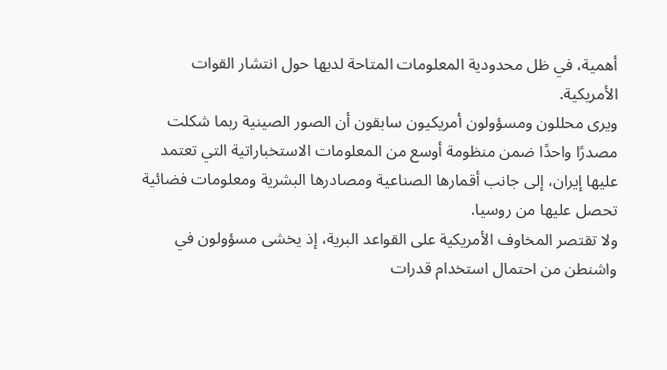أهمية، في ظل محدودية المعلومات المتاحة لديها حول انتشار القوات الأمريكية.
ويرى محللون ومسؤولون أمريكيون سابقون أن الصور الصينية ربما شكلت مصدرًا واحدًا ضمن منظومة أوسع من المعلومات الاستخباراتية التي تعتمد عليها إيران، إلى جانب أقمارها الصناعية ومصادرها البشرية ومعلومات فضائية تحصل عليها من روسيا.
ولا تقتصر المخاوف الأمريكية على القواعد البرية، إذ يخشى مسؤولون في واشنطن من احتمال استخدام قدرات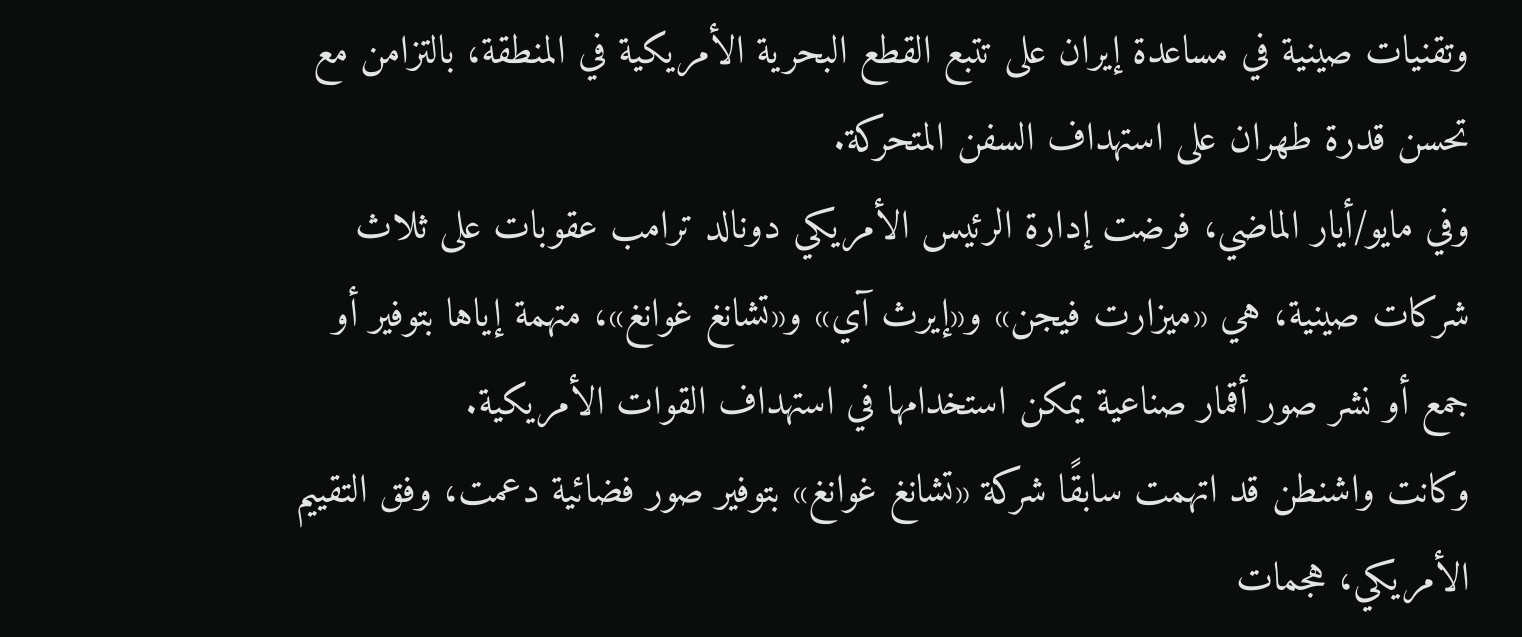وتقنيات صينية في مساعدة إيران على تتبع القطع البحرية الأمريكية في المنطقة، بالتزامن مع تحسن قدرة طهران على استهداف السفن المتحركة.
وفي مايو/أيار الماضي، فرضت إدارة الرئيس الأمريكي دونالد ترامب عقوبات على ثلاث شركات صينية، هي «ميزارت فيجن» و«إيرث آي» و«تشانغ غوانغ»، متهمة إياها بتوفير أو جمع أو نشر صور أقمار صناعية يمكن استخدامها في استهداف القوات الأمريكية.
وكانت واشنطن قد اتهمت سابقًا شركة «تشانغ غوانغ» بتوفير صور فضائية دعمت، وفق التقييم الأمريكي، هجمات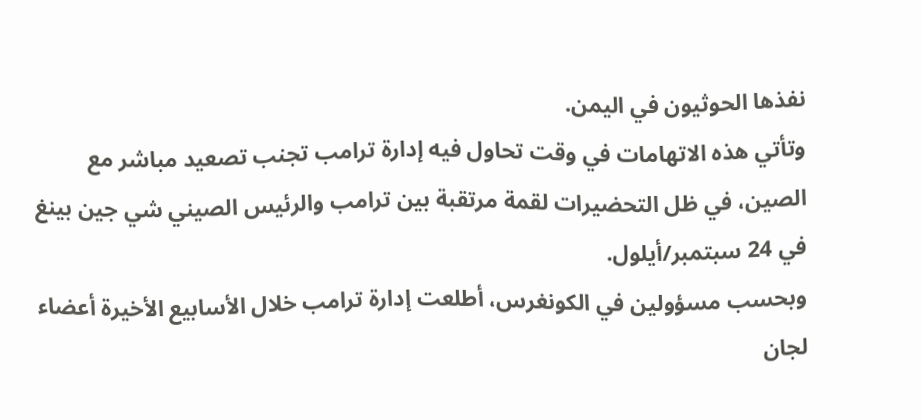نفذها الحوثيون في اليمن.
وتأتي هذه الاتهامات في وقت تحاول فيه إدارة ترامب تجنب تصعيد مباشر مع الصين، في ظل التحضيرات لقمة مرتقبة بين ترامب والرئيس الصيني شي جين بينغ في 24 سبتمبر/أيلول.
وبحسب مسؤولين في الكونغرس، أطلعت إدارة ترامب خلال الأسابيع الأخيرة أعضاء لجان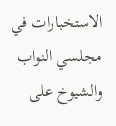الاستخبارات في مجلسي النواب والشيوخ على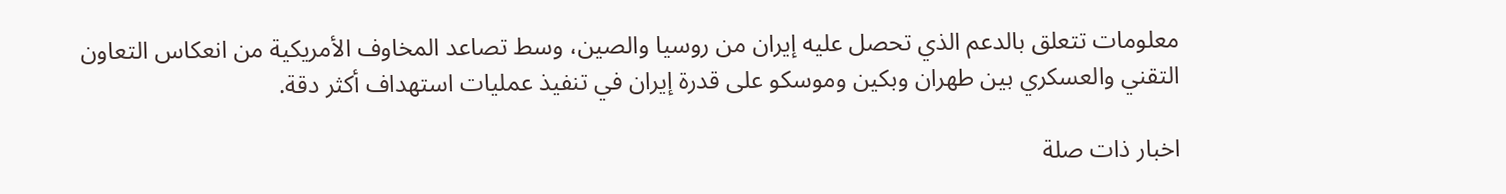معلومات تتعلق بالدعم الذي تحصل عليه إيران من روسيا والصين، وسط تصاعد المخاوف الأمريكية من انعكاس التعاون التقني والعسكري بين طهران وبكين وموسكو على قدرة إيران في تنفيذ عمليات استهداف أكثر دقة.

اخبار ذات صلة